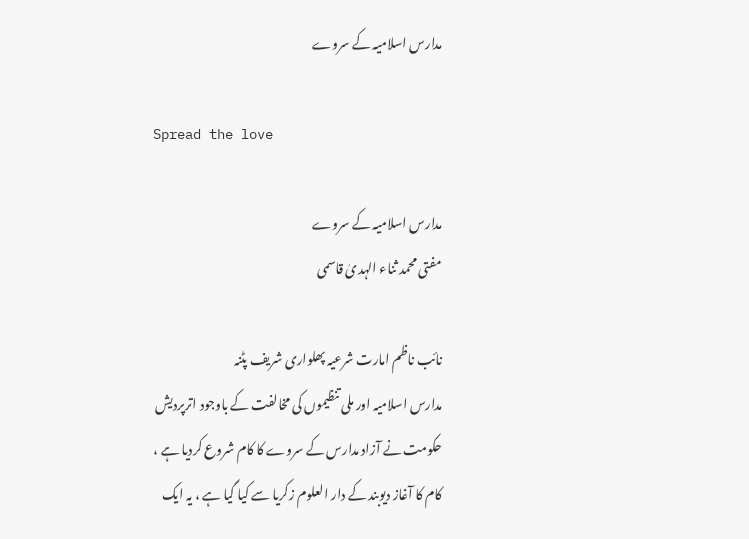مدارس اسلامیہ کے سروے

Spread the love

مدارس اسلامیہ کے سروے
مفتی محمد ثناء الہدیٰ قاسمی

نائب ناظم امارت شرعیہ پھلواری شریف پٹنہ
مدارس اسلامیہ اور ملی تنظیموں کی مخالفت کے باوجود اترپردیش حکومت نے آزاد مدارس کے سروے کا کام شروع کردیا ہے ، کام کا آغاز دیوبند کے دار العلوم زکریا سے کیا گیا ہے ، یہ ایک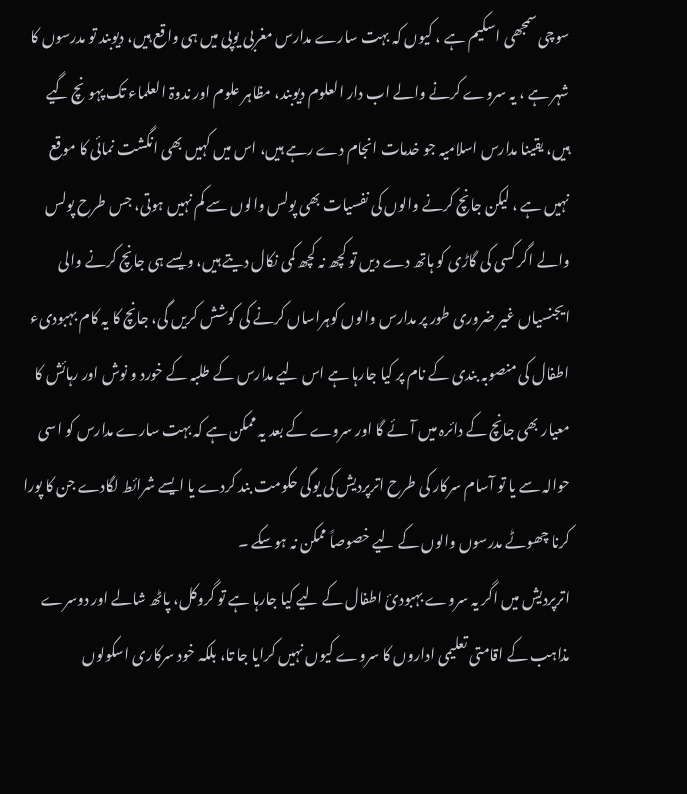سوچی سمجھی اسکیم ہے ، کیوں کہ بہت سارے مدارس مغربی یوپی میں ہی واقع ہیں، دیوبند تو مدرسوں کا شہر ہے ، یہ سروے کرنے والے اب دار العلوم دیوبند، مظاہر علوم اور ندوۃ العلماء تک پہونچ گیے ہیں، یقینا مدارس اسلامیہ جو خدمات انجام دے رہے ہیں، اس میں کہیں بھی انگشت نمائی کا موقع نہیں ہے ، لیکن جانچ کرنے والوں کی نفسیات بھی پولس والوں سے کم نہیں ہوتی، جس طرح پولس والے اگر کسی کی گاڑی کو ہاتھ دے دیں تو کچھ نہ کچھ کمی نکال دیتے ہیں، ویسے ہی جانچ کرنے والی ایجنسیاں غیر ضروری طور پر مدارس والوں کوہراساں کرنے کی کوشش کریں گی، جانچ کا یہ کام بہبودیء اطفال کی منصوبہ بندی کے نام پر کیا جارہا ہے اس لیے مدارس کے طلبہ کے خورد و نوش اور رہائش کا معیار بھی جانچ کے دائرہ میں آئے گا اور سروے کے بعد یہ ممکن ہے کہ بہت سارے مدارس کو اسی حوالہ سے یا تو آسام سرکار کی طرح اترپردیش کی یوگی حکومت بند کردے یا ایسے شرائط لگادے جن کا پورا کرنا چھوٹے مدرسوں والوں کے لیے خصوصاً ممکن نہ ہوسکے ۔
اترپردیش میں اگر یہ سروے بہبودیٔ اطفال کے لیے کیا جارہا ہے تو گروکل، پاٹھ شالے اور دوسرے مذاہب کے اقامتی تعلیمی اداروں کا سروے کیوں نہیں کرایا جا تا، بلکہ خود سرکاری اسکولوں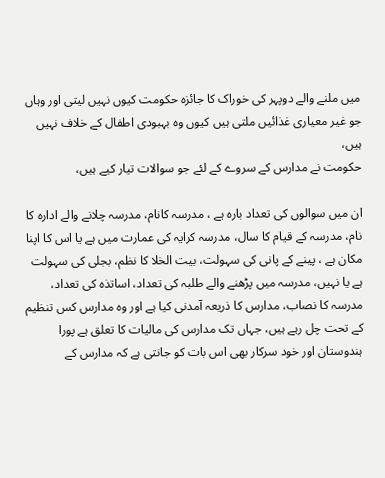میں ملنے والے دوپہر کی خوراک کا جائزہ حکومت کیوں نہیں لیتی اور وہاں جو غیر معیاری غذائیں ملتی ہیں کیوں وہ بہبودی اطفال کے خلاف نہیں ہیں،
حکومت نے مدارس کے سروے کے لئے جو سوالات تیار کیے ہیں،

ان میں سوالوں کی تعداد بارہ ہے ، مدرسہ کانام، مدرسہ چلانے والے ادارہ کا نام، مدرسہ کے قیام کا سال، مدرسہ کرایہ کی عمارت میں ہے یا اس کا اپنا مکان ہے ، پینے کے پانی کی سہولت، بیت الخلا کا نظم، بجلی کی سہولت ہے یا نہیں، مدرسہ میں پڑھنے والے طلبہ کی تعداد، اساتذہ کی تعداد، مدرسہ کا نصاب، مدارس کا ذریعہ آمدنی کیا ہے اور وہ مدارس کس تنظیم کے تحت چل رہے ہیں، جہاں تک مدارس کی مالیات کا تعلق ہے پورا ہندوستان اور خود سرکار بھی اس بات کو جانتی ہے کہ مدارس کے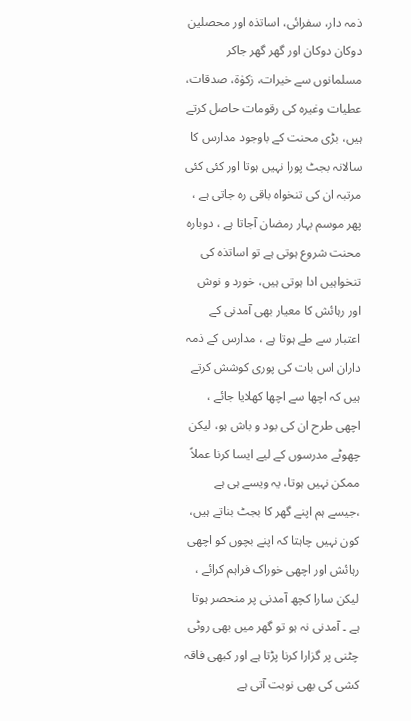ذمہ دار، سفرائی، اساتذہ اور محصلین دوکان دوکان اور گھر گھر جاکر مسلمانوں سے خیرات، زکوٰۃ، صدقات، عطیات وغیرہ کی رقومات حاصل کرتے ہیں، بڑی محنت کے باوجود مدارس کا سالانہ بجٹ پورا نہیں ہوتا اور کئی کئی مرتبہ ان کی تنخواہ باقی رہ جاتی ہے ، پھر موسم بہار رمضان آجاتا ہے ، دوبارہ محنت شروع ہوتی ہے تو اساتذہ کی تنخواہیں ادا ہوتی ہیں، خورد و نوش اور رہائش کا معیار بھی آمدنی کے اعتبار سے طے ہوتا ہے ، مدارس کے ذمہ داران اس بات کی پوری کوشش کرتے ہیں کہ اچھا سے اچھا کھلایا جائے ، اچھی طرح ان کی بود و باش ہو، لیکن چھوٹے مدرسوں کے لیے ایسا کرنا عملاً ممکن نہیں ہوتا، یہ ویسے ہی ہے ،جیسے ہم اپنے گھر کا بجٹ بناتے ہیں، کون نہیں چاہتا کہ اپنے بچوں کو اچھی رہائش اور اچھی خوراک فراہم کرائے ، لیکن سارا کچھ آمدنی پر منحصر ہوتا ہے ۔ آمدنی نہ ہو تو گھر میں بھی روٹی چٹنی پر گزارا کرنا پڑتا ہے اور کبھی فاقہ کشی کی بھی نوبت آتی ہے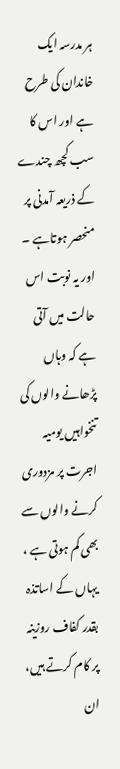ہر مدرسہ ایک خاندان کی طرح ہے اور اس کا سب کچھ چندے کے ذریعہ آمدنی پر منحصر ہوتاہے ۔ اور یہ نوبت اس حالت میں آتی ہے کہ وہاں پڑھانے والوں کی تنخواہیں یومیہ اجرت پر مزدوری کرنے والوں سے بھی کم ہوتی ہے ، یہاں کے اساتذہ بقدر کفاف روزینہ پر کام کرتے ہیں، ان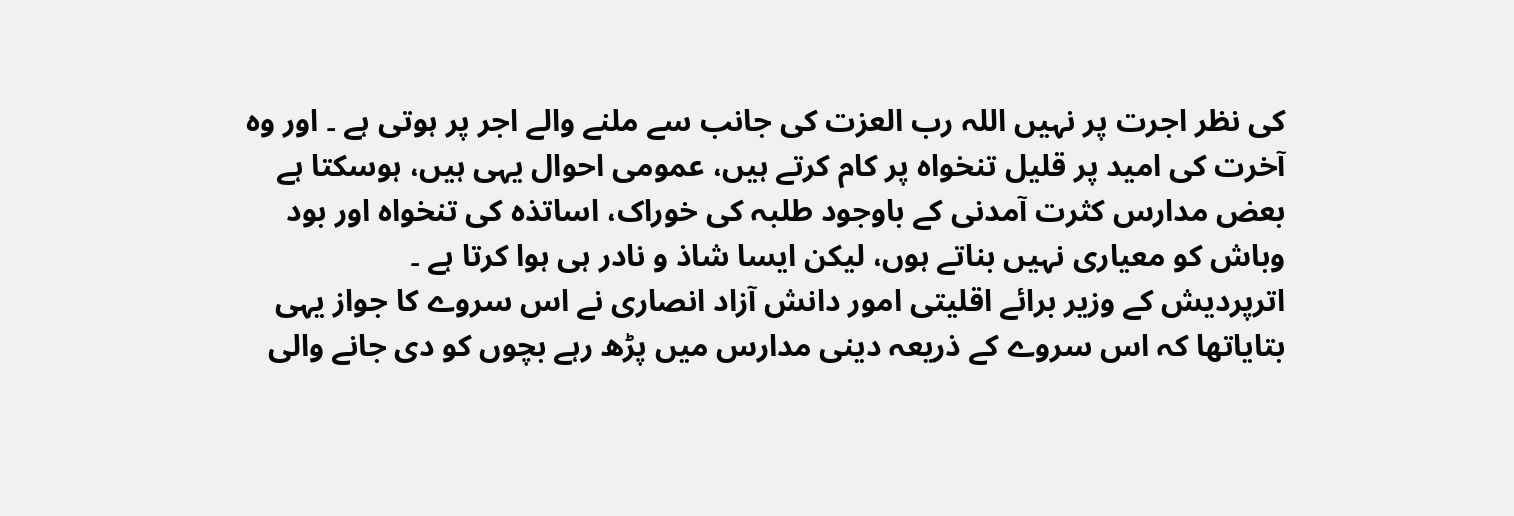کی نظر اجرت پر نہیں اللہ رب العزت کی جانب سے ملنے والے اجر پر ہوتی ہے ۔ اور وہ آخرت کی امید پر قلیل تنخواہ پر کام کرتے ہیں، عمومی احوال یہی ہیں، ہوسکتا ہے بعض مدارس کثرت آمدنی کے باوجود طلبہ کی خوراک، اساتذہ کی تنخواہ اور بود وباش کو معیاری نہیں بناتے ہوں، لیکن ایسا شاذ و نادر ہی ہوا کرتا ہے ۔
اترپردیش کے وزیر برائے اقلیتی امور دانش آزاد انصاری نے اس سروے کا جواز یہی بتایاتھا کہ اس سروے کے ذریعہ دینی مدارس میں پڑھ رہے بچوں کو دی جانے والی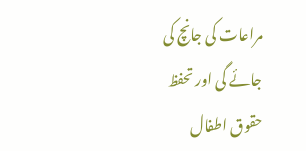مراعات کی جانچ کی جائے گی اور تحفظ حقوق اطفال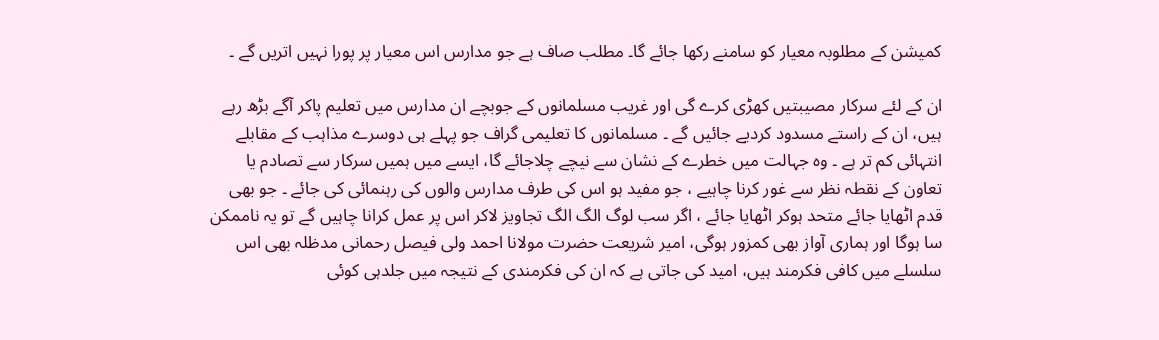کمیشن کے مطلوبہ معیار کو سامنے رکھا جائے گا۔ مطلب صاف ہے جو مدارس اس معیار پر پورا نہیں اتریں گے ۔

ان کے لئے سرکار مصیبتیں کھڑی کرے گی اور غریب مسلمانوں کے جوبچے ان مدارس میں تعلیم پاکر آگے بڑھ رہے ہیں، ان کے راستے مسدود کردیے جائیں گے ۔ مسلمانوں کا تعلیمی گراف جو پہلے ہی دوسرے مذاہب کے مقابلے انتہائی کم تر ہے ۔ وہ جہالت میں خطرے کے نشان سے نیچے چلاجائے گا، ایسے میں ہمیں سرکار سے تصادم یا تعاون کے نقطہ نظر سے غور کرنا چاہیے ، جو مفید ہو اس کی طرف مدارس والوں کی رہنمائی کی جائے ۔ جو بھی قدم اٹھایا جائے متحد ہوکر اٹھایا جائے ، اگر سب لوگ الگ الگ تجاویز لاکر اس پر عمل کرانا چاہیں گے تو یہ ناممکن سا ہوگا اور ہماری آواز بھی کمزور ہوگی، امیر شریعت حضرت مولانا احمد ولی فیصل رحمانی مدظلہ بھی اس سلسلے میں کافی فکرمند ہیں، امید کی جاتی ہے کہ ان کی فکرمندی کے نتیجہ میں جلدہی کوئی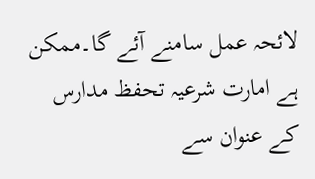لائحہ عمل سامنے آئے گا۔ممکن ہے امارت شرعیہ تحفظ مدارس کے عنوان سے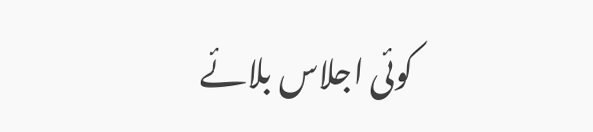کوئی اجلاس بلائے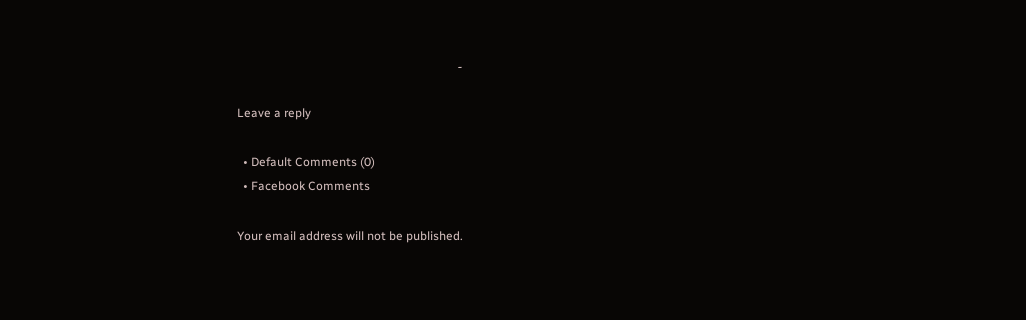۔

Leave a reply

  • Default Comments (0)
  • Facebook Comments

Your email address will not be published.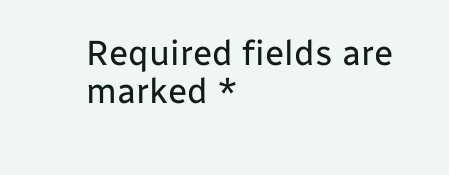Required fields are marked *